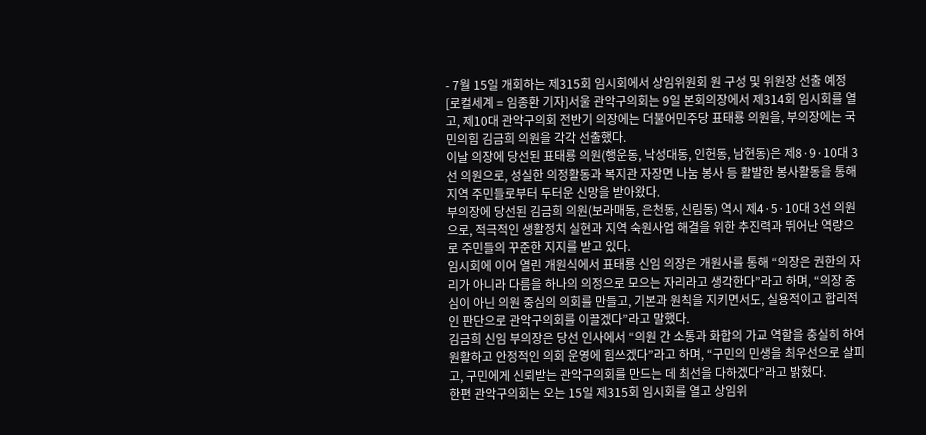- 7월 15일 개회하는 제315회 임시회에서 상임위원회 원 구성 및 위원장 선출 예정
[로컬세계 = 임종환 기자]서울 관악구의회는 9일 본회의장에서 제314회 임시회를 열고, 제10대 관악구의회 전반기 의장에는 더불어민주당 표태룡 의원을, 부의장에는 국민의힘 김금희 의원을 각각 선출했다.
이날 의장에 당선된 표태룡 의원(행운동, 낙성대동, 인헌동, 남현동)은 제8·9·10대 3선 의원으로, 성실한 의정활동과 복지관 자장면 나눔 봉사 등 활발한 봉사활동을 통해 지역 주민들로부터 두터운 신망을 받아왔다.
부의장에 당선된 김금희 의원(보라매동, 은천동, 신림동) 역시 제4·5·10대 3선 의원으로, 적극적인 생활정치 실현과 지역 숙원사업 해결을 위한 추진력과 뛰어난 역량으로 주민들의 꾸준한 지지를 받고 있다.
임시회에 이어 열린 개원식에서 표태룡 신임 의장은 개원사를 통해 “의장은 권한의 자리가 아니라 다름을 하나의 의정으로 모으는 자리라고 생각한다”라고 하며, “의장 중심이 아닌 의원 중심의 의회를 만들고, 기본과 원칙을 지키면서도, 실용적이고 합리적인 판단으로 관악구의회를 이끌겠다”라고 말했다.
김금희 신임 부의장은 당선 인사에서 “의원 간 소통과 화합의 가교 역할을 충실히 하여 원활하고 안정적인 의회 운영에 힘쓰겠다”라고 하며, “구민의 민생을 최우선으로 살피고, 구민에게 신뢰받는 관악구의회를 만드는 데 최선을 다하겠다”라고 밝혔다.
한편 관악구의회는 오는 15일 제315회 임시회를 열고 상임위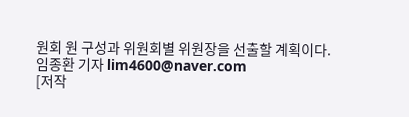원회 원 구성과 위원회별 위원장을 선출할 계획이다.
임종환 기자 lim4600@naver.com
[저작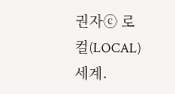권자ⓒ 로컬(LOCAL)세계.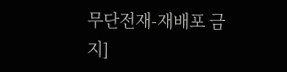무단전재-재배포 금지]